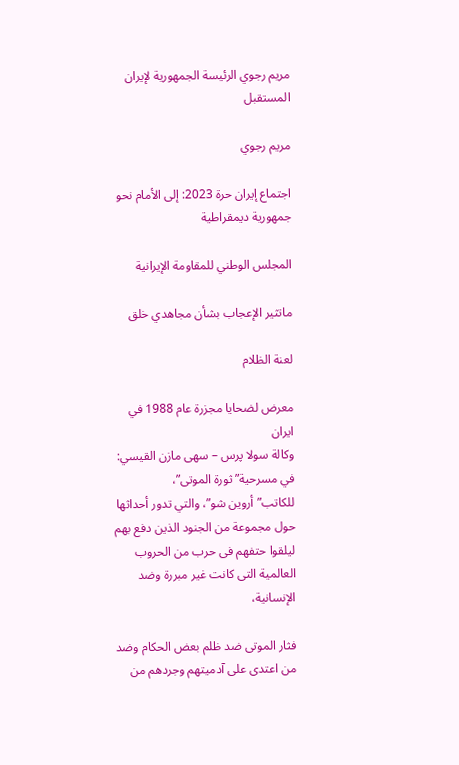مريم رجوي الرئيسة الجمهورية لإيران المستقبل

مريم رجوي

اجتماع إيران حرة 2023: إلى الأمام نحو جمهورية ديمقراطية

المجلس الوطني للمقاومة الإيرانية

ماتثير الإعجاب بشأن مجاهدي خلق

لعنة الظلام

معرض لضحايا مجزرة عام 1988 في ايران
وكالة سولا پرس – سهى مازن القيسي: في مسرحية”ثورة الموتى”، للکاتب”أروين شو”، والتي تدور أحداثها حول مجموعة من الجنود الذين دفع بهم ليلقوا حتفهم فى حرب من الحروب العالمية التى كانت غير مبررة وضد الإنسانية،

فثار الموتى ضد ظلم بعض الحكام وضد من اعتدى على آدميتهم وجردهم من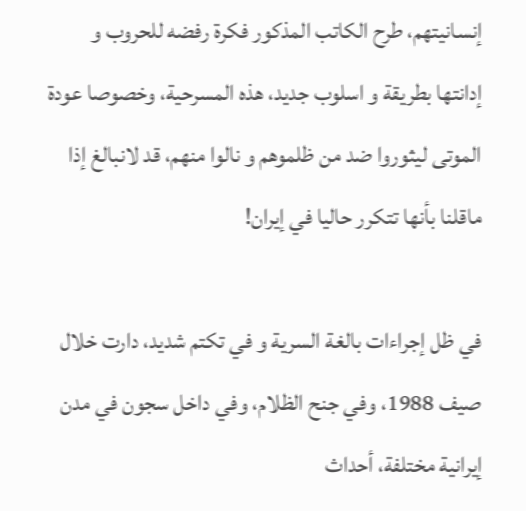إنسانيتهم، طرح الکاتب المذکور فکرة رفضه للحروب و إدانتها بطريقة و اسلوب جديد، هذه المسرحية، وخصوصا عودة الموتى ليثوروا ضد من ظلموهم و نالوا منهم، قد لانبالغ إذا ماقلنا بأنها تتکرر حاليا في إيران!

في ظل إجراءات بالغة السرية و في تکتم شديد، دارت خلال صيف 1988، وفي جنح الظلام، وفي داخل سجون في مدن إيرانية مختلفة، أحداث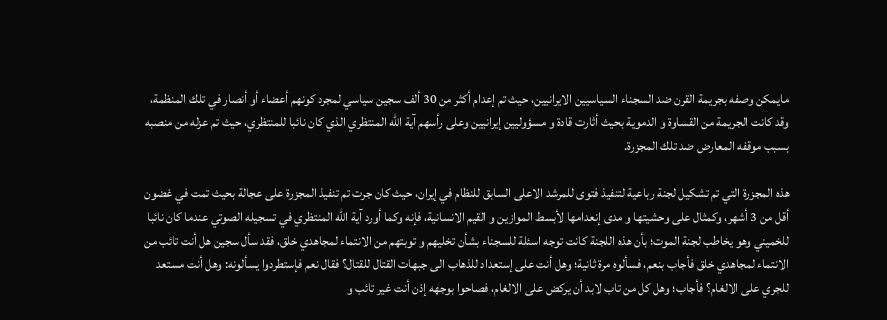مايمکن وصفه بجريمة القرن ضد السجناء السياسيين الايرانيين، حيث تم إعدام أکثر من 30 ألف سجين سياسي لمجرد کونهم أعضاء أو أنصار في تلك المنظمة، وقد کانت الجريمة من القساوة و الدموية بحيث أثارت قادة و مسؤوليين إيرانيين وعلى رأسهم آية الله المنتظري الذي کان نائبا للمنتظري، حيث تم عزله من منصبه بسبب موقفه المعارض ضد تلك المجزرة.

هذه المجزرة التي تم تشکيل لجنة رباعية لتنفيذ فتوى للمرشد الاعلى السابق للنظام في إيران، حيث کان جرت تم تنفيذ المجزرة على عجالة بحيث تمت في غضون أقل من 3 أشهر، وکمثال على وحشيتها و مدى إنعدامها لأبسط الموازين و القيم الانسانية، فإنه وکما أورد آية الله المنتظري في تسجيله الصوتي عندما کان نائبا للخميني وهو يخاطب لجنة الموت؛ بأن هذه اللجنة کانت توجه اسئلة للسجناء بشأن تخليهم و توبتهم من الانتماء لمجاهدي خلق، فقد سأل سجين هل أنت تائب من الانتماء لمجاهدي خلق فأجاب بنعم، فسألوه مرة ثانية؛ وهل أنت على إستعداد للذهاب الى جبهات القتال للقتال؟ فقال نعم فإستطردوا يسألونه: وهل أنت مستعد للجري على الالغام؟ فأجاب؛ وهل کل من تاب لابد أن يرکض على الالغام، فصاحوا بوجهه إذن أنت غير تائب و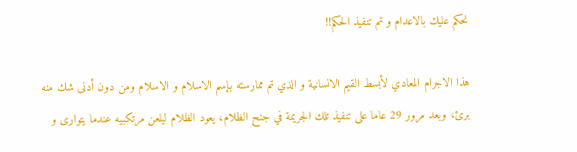نحکم عليك بالاعدام و تم تنفيذ الحکم!!

هذا الاجرام المعادي لأبسط القيم الانسانية و الذي تم ممارسته بإسم الاسلام و الاسلام ومن دون أدنى شك منه برئ، وبعد مرور 29 عاما على تنفيذ تلك الجريمة في جنح الظلام، يعود الظلام ليلعن مرتکبيه عندما يتوارى و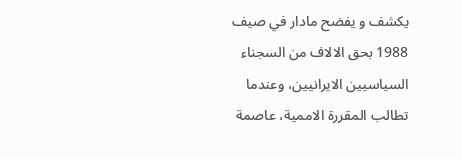يکشف و يفضح مادار في صيف 1988 بحق الالاف من السجناء السياسيين الايرانيين، وعندما تطالب المقررة الاممية، عاصمة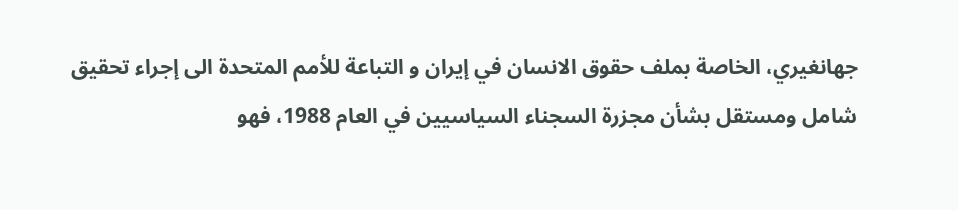جهانغيري، الخاصة بملف حقوق الانسان في إيران و التباعة للأمم المتحدة الى إجراء تحقيق شامل ومستقل بشأن مجزرة السجناء السياسيين في العام 1988، فهو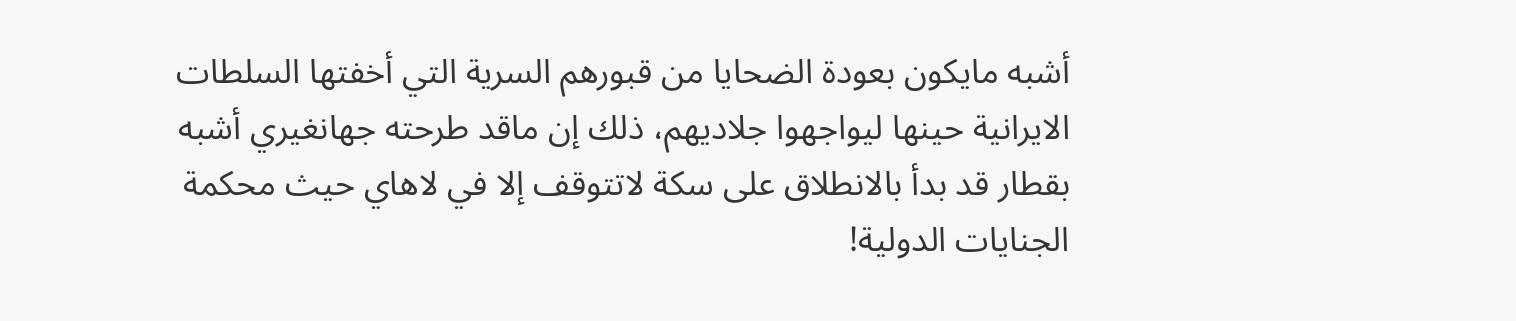أشبه مايکون بعودة الضحايا من قبورهم السرية التي أخفتها السلطات الايرانية حينها ليواجهوا جلاديهم، ذلك إن ماقد طرحته جهانغيري أشبه بقطار قد بدأ بالانطلاق على سکة لاتتوقف إلا في لاهاي حيث محکمة الجنايات الدولية!